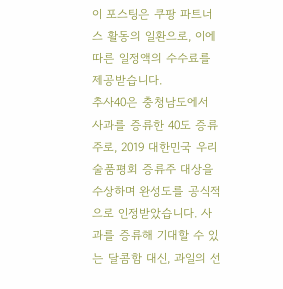이 포스팅은 쿠팡 파트너스 활동의 일환으로, 이에 따른 일정액의 수수료를 제공받습니다.
추사40은 충청남도에서 사과를 증류한 40도 증류주로, 2019 대한민국 우리술품평회 증류주 대상을 수상하며 완성도를 공식적으로 인정받았습니다. 사과를 증류해 기대할 수 있는 달콤함 대신, 과일의 선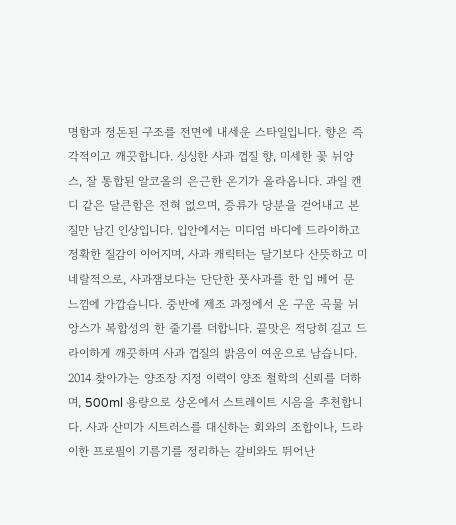명함과 정돈된 구조를 전면에 내세운 스타일입니다. 향은 즉각적이고 깨끗합니다. 싱싱한 사과 껍질 향, 미세한 꽃 뉘앙스, 잘 통합된 알코올의 은근한 온기가 올라옵니다. 과일 캔디 같은 달큰함은 전혀 없으며, 증류가 당분을 걷어내고 본질만 남긴 인상입니다. 입안에서는 미디엄 바디에 드라이하고 정확한 질감이 이어지며, 사과 캐릭터는 달기보다 산뜻하고 미네랄적으로, 사과잼보다는 단단한 풋사과를 한 입 베어 문 느낌에 가깝습니다. 중반에 제조 과정에서 온 구운 곡물 뉘앙스가 복합성의 한 줄기를 더합니다. 끝맛은 적당히 길고 드라이하게 깨끗하며 사과 껍질의 밝음이 여운으로 남습니다. 2014 찾아가는 양조장 지정 이력이 양조 철학의 신뢰를 더하며, 500ml 용량으로 상온에서 스트레이트 시음을 추천합니다. 사과 산미가 시트러스를 대신하는 회와의 조합이나, 드라이한 프로필이 기름기를 정리하는 갈비와도 뛰어난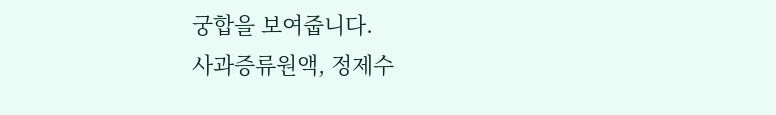궁합을 보여줍니다.
사과증류원액, 정제수